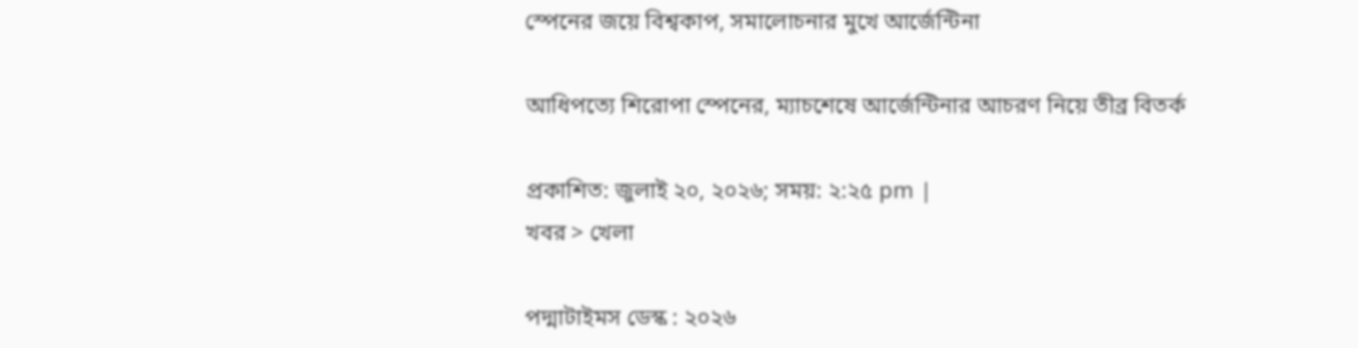স্পেনের জয়ে বিশ্বকাপ, সমালোচনার মুখে আর্জেন্টিনা

আধিপত্যে শিরোপা স্পেনের, ম্যাচশেষে আর্জেন্টিনার আচরণ নিয়ে তীব্র বিতর্ক

প্রকাশিত: জুলাই ২০, ২০২৬; সময়: ২:২৫ pm |
খবর > খেলা

পদ্মাটাইমস ডেস্ক : ২০২৬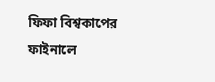ফিফা বিশ্বকাপের ফাইনালে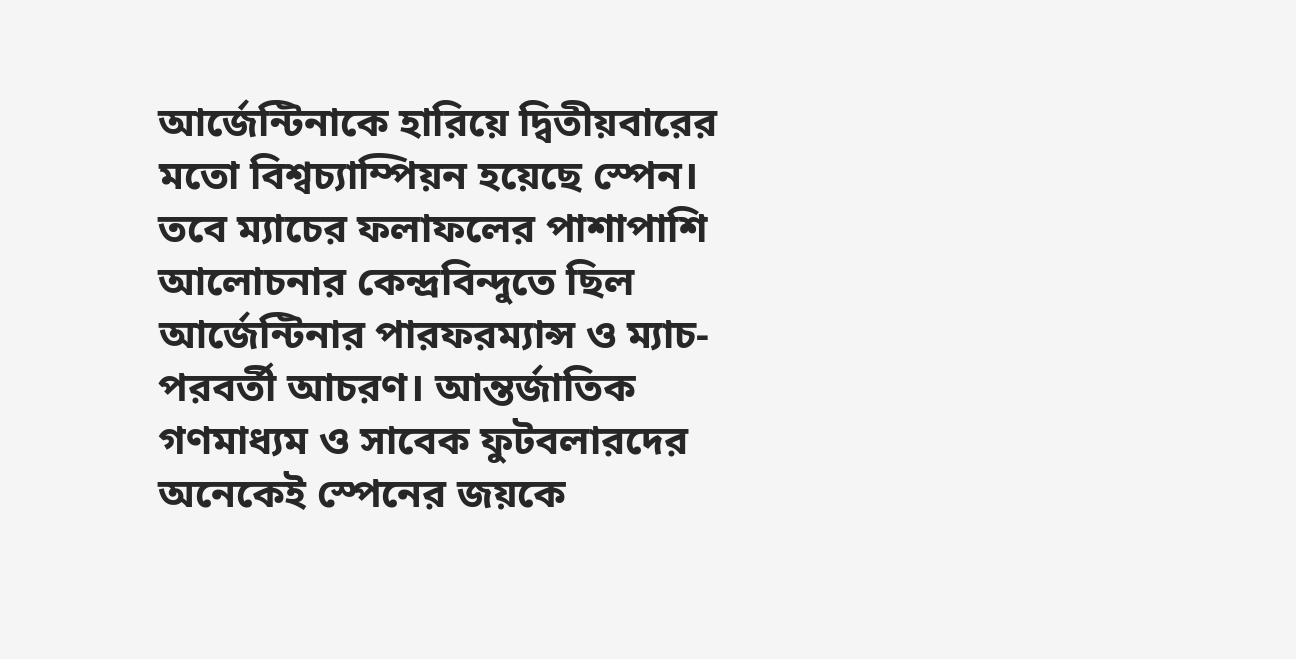আর্জেন্টিনাকে হারিয়ে দ্বিতীয়বারের মতো বিশ্বচ্যাম্পিয়ন হয়েছে স্পেন। তবে ম্যাচের ফলাফলের পাশাপাশি আলোচনার কেন্দ্রবিন্দুতে ছিল আর্জেন্টিনার পারফরম্যান্স ও ম্যাচ-পরবর্তী আচরণ। আন্তর্জাতিক গণমাধ্যম ও সাবেক ফুটবলারদের অনেকেই স্পেনের জয়কে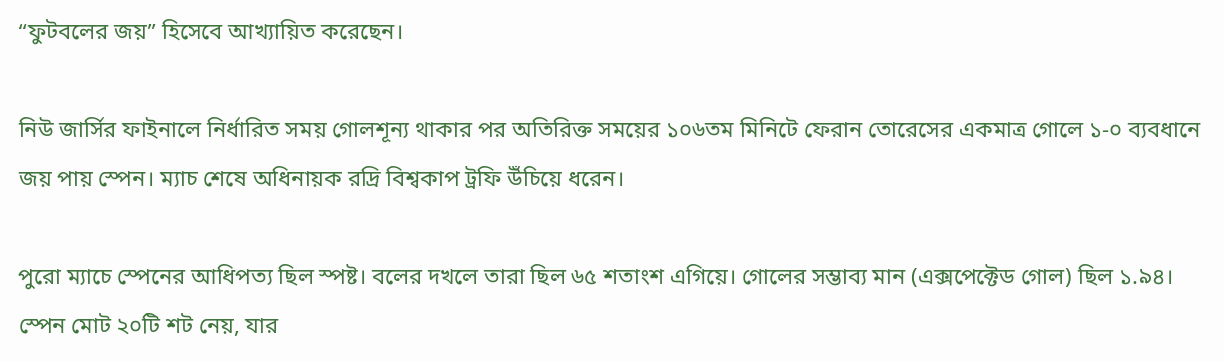“ফুটবলের জয়” হিসেবে আখ্যায়িত করেছেন।

নিউ জার্সির ফাইনালে নির্ধারিত সময় গোলশূন্য থাকার পর অতিরিক্ত সময়ের ১০৬তম মিনিটে ফেরান তোরেসের একমাত্র গোলে ১-০ ব্যবধানে জয় পায় স্পেন। ম্যাচ শেষে অধিনায়ক রদ্রি বিশ্বকাপ ট্রফি উঁচিয়ে ধরেন।

পুরো ম্যাচে স্পেনের আধিপত্য ছিল স্পষ্ট। বলের দখলে তারা ছিল ৬৫ শতাংশ এগিয়ে। গোলের সম্ভাব্য মান (এক্সপেক্টেড গোল) ছিল ১.৯৪। স্পেন মোট ২০টি শট নেয়, যার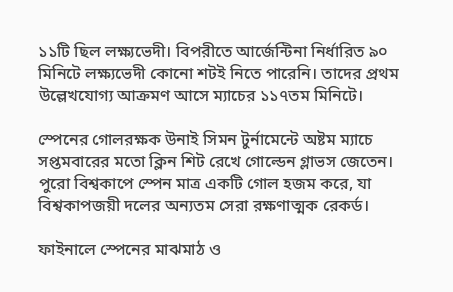১১টি ছিল লক্ষ্যভেদী। বিপরীতে আর্জেন্টিনা নির্ধারিত ৯০ মিনিটে লক্ষ্যভেদী কোনো শটই নিতে পারেনি। তাদের প্রথম উল্লেখযোগ্য আক্রমণ আসে ম্যাচের ১১৭তম মিনিটে।

স্পেনের গোলরক্ষক উনাই সিমন টুর্নামেন্টে অষ্টম ম্যাচে সপ্তমবারের মতো ক্লিন শিট রেখে গোল্ডেন গ্লাভস জেতেন। পুরো বিশ্বকাপে স্পেন মাত্র একটি গোল হজম করে, যা বিশ্বকাপজয়ী দলের অন্যতম সেরা রক্ষণাত্মক রেকর্ড।

ফাইনালে স্পেনের মাঝমাঠ ও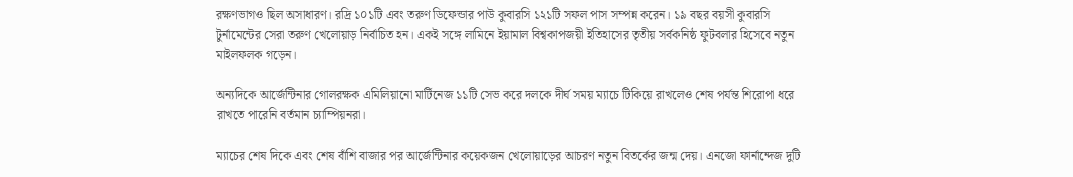রক্ষণভাগও ছিল অসাধারণ। রদ্রি ১০১টি এবং তরুণ ডিফেন্ডার পাউ কুবারসি ১২১টি সফল পাস সম্পন্ন করেন। ১৯ বছর বয়সী কুবারসি টুর্নামেন্টের সেরা তরুণ খেলোয়াড় নির্বাচিত হন। একই সঙ্গে লামিনে ইয়ামাল বিশ্বকাপজয়ী ইতিহাসের তৃতীয় সর্বকনিষ্ঠ ফুটবলার হিসেবে নতুন মাইলফলক গড়েন।

অন্যদিকে আর্জেন্টিনার গোলরক্ষক এমিলিয়ানো মার্টিনেজ ১১টি সেভ করে দলকে দীর্ঘ সময় ম্যাচে টিকিয়ে রাখলেও শেষ পর্যন্ত শিরোপা ধরে রাখতে পারেনি বর্তমান চ্যাম্পিয়নরা।

ম্যাচের শেষ দিকে এবং শেষ বাঁশি বাজার পর আর্জেন্টিনার কয়েকজন খেলোয়াড়ের আচরণ নতুন বিতর্কের জন্ম দেয়। এনজো ফার্নান্দেজ দুটি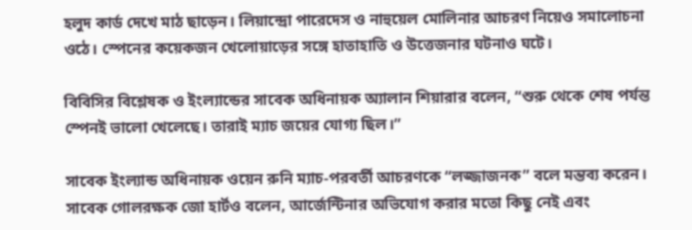হলুদ কার্ড দেখে মাঠ ছাড়েন। লিয়ান্দ্রো পারেদেস ও নাহুয়েল মোলিনার আচরণ নিয়েও সমালোচনা ওঠে। স্পেনের কয়েকজন খেলোয়াড়ের সঙ্গে হাতাহাতি ও উত্তেজনার ঘটনাও ঘটে।

বিবিসির বিশ্লেষক ও ইংল্যান্ডের সাবেক অধিনায়ক অ্যালান শিয়ারার বলেন, “শুরু থেকে শেষ পর্যন্ত স্পেনই ভালো খেলেছে। তারাই ম্যাচ জয়ের যোগ্য ছিল।”

সাবেক ইংল্যান্ড অধিনায়ক ওয়েন রুনি ম্যাচ-পরবর্তী আচরণকে “লজ্জাজনক” বলে মন্তব্য করেন। সাবেক গোলরক্ষক জো হার্টও বলেন, আর্জেন্টিনার অভিযোগ করার মতো কিছু নেই এবং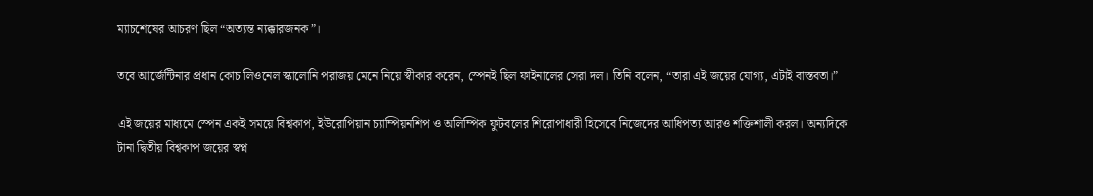ম্যাচশেষের আচরণ ছিল “অত্যন্ত ন্যক্কারজনক”।

তবে আর্জেন্টিনার প্রধান কোচ লিওনেল স্কালোনি পরাজয় মেনে নিয়ে স্বীকার করেন, স্পেনই ছিল ফাইনালের সেরা দল। তিনি বলেন, “তারা এই জয়ের যোগ্য, এটাই বাস্তবতা।”

এই জয়ের মাধ্যমে স্পেন একই সময়ে বিশ্বকাপ, ইউরোপিয়ান চ্যাম্পিয়নশিপ ও অলিম্পিক ফুটবলের শিরোপাধারী হিসেবে নিজেদের আধিপত্য আরও শক্তিশালী করল। অন্যদিকে টানা দ্বিতীয় বিশ্বকাপ জয়ের স্বপ্ন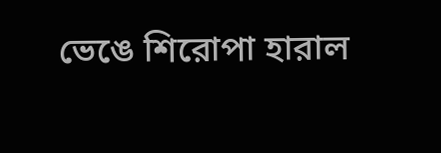ভেঙে শিরোপা হারাল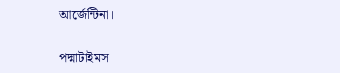আর্জেন্টিনা।

পদ্মাটাইমস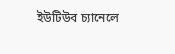ইউটিউব চ্যানেলে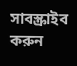সাবস্ক্রাইব করুন